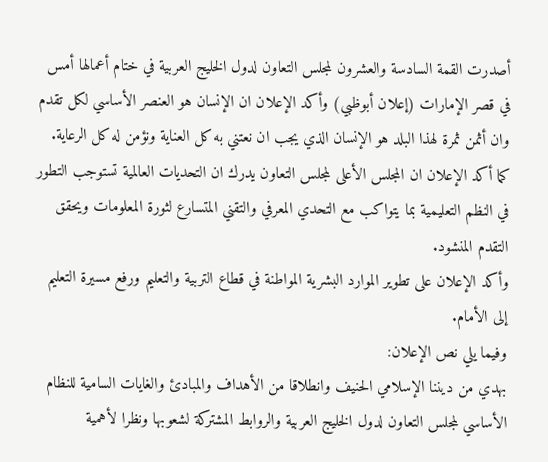أصدرت القمة السادسة والعشرون لمجلس التعاون لدول الخليج العربية في ختام أعمالها أمس في قصر الإمارات (إعلان أبوظبي) وأكد الإعلان ان الإنسان هو العنصر الأساسي لكل تقدم وان أثمن ثمرة لهذا البلد هو الإنسان الذي يجب ان نعتني به كل العناية ونؤمن له كل الرعاية.
كما أكد الإعلان ان المجلس الأعلى لمجلس التعاون يدرك ان التحديات العالمية تستوجب التطور في النظم التعليمية بما يتواكب مع التحدي المعرفي والتقني المتسارع لثورة المعلومات ويحقق التقدم المنشود.
وأكد الإعلان على تطوير الموارد البشرية المواطنة في قطاع التربية والتعليم ورفع مسيرة التعليم إلى الأمام.
وفيما يلي نص الإعلان:
بهدي من ديننا الإسلامي الحنيف وانطلاقا من الأهداف والمبادئ والغايات السامية للنظام الأساسي لمجلس التعاون لدول الخليج العربية والروابط المشتركة لشعوبها ونظرا لأهمية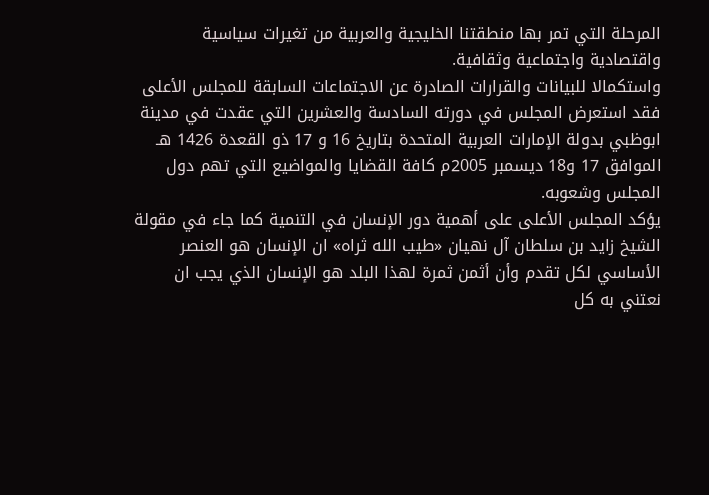المرحلة التي تمر بها منطقتنا الخليجية والعربية من تغيرات سياسية واقتصادية واجتماعية وثقافية.
واستكمالا للبيانات والقرارات الصادرة عن الاجتماعات السابقة للمجلس الأعلى فقد استعرض المجلس في دورته السادسة والعشرين التي عقدت في مدينة ابوظبي بدولة الإمارات العربية المتحدة بتاريخ 16 و 17 ذو القعدة 1426 هـ الموافق 17 و18 ديسمبر 2005م كافة القضايا والمواضيع التي تهم دول المجلس وشعوبه.
يؤكد المجلس الأعلى على أهمية دور الإنسان في التنمية كما جاء في مقولة الشيخ زايد بن سلطان آل نهيان «طيب الله ثراه» ان الإنسان هو العنصر الأساسي لكل تقدم وأن أثمن ثمرة لهذا البلد هو الإنسان الذي يجب ان نعتني به كل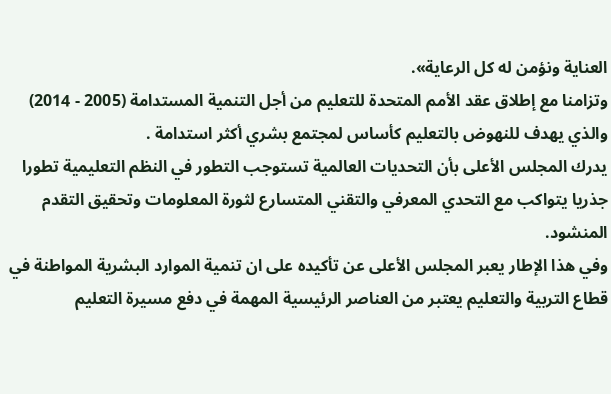العناية ونؤمن له كل الرعاية».
وتزامنا مع إطلاق عقد الأمم المتحدة للتعليم من أجل التنمية المستدامة (2005 - 2014) والذي يهدف للنهوض بالتعليم كأساس لمجتمع بشري أكثر استدامة .
يدرك المجلس الأعلى بأن التحديات العالمية تستوجب التطور في النظم التعليمية تطورا جذريا يتواكب مع التحدي المعرفي والتقني المتسارع لثورة المعلومات وتحقيق التقدم المنشود.
وفي هذا الإطار يعبر المجلس الأعلى عن تأكيده على ان تنمية الموارد البشرية المواطنة في قطاع التربية والتعليم يعتبر من العناصر الرئيسية المهمة في دفع مسيرة التعليم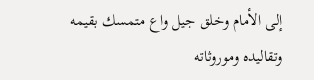إلى الأمام وخلق جيل واع متمسك بقيمه وتقاليده وموروثاته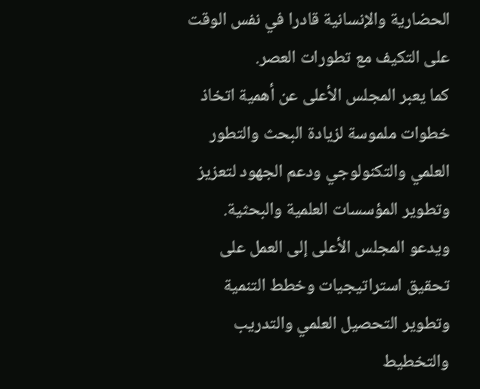الحضارية والإنسانية قادرا في نفس الوقت على التكيف مع تطورات العصر.
كما يعبر المجلس الأعلى عن أهمية اتخاذ خطوات ملموسة لزيادة البحث والتطور العلمي والتكنولوجي ودعم الجهود لتعزيز وتطوير المؤسسات العلمية والبحثية.
ويدعو المجلس الأعلى إلى العمل على تحقيق استراتيجيات وخطط التنمية وتطوير التحصيل العلمي والتدريب والتخطيط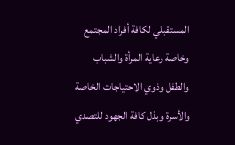المستقبلي لكافة أفراد المجتمع وخاصة رعاية المرأة والشباب والطفل وذوي الاحتياجات الخاصة والأسرة وبذل كافة الجهود للتصدي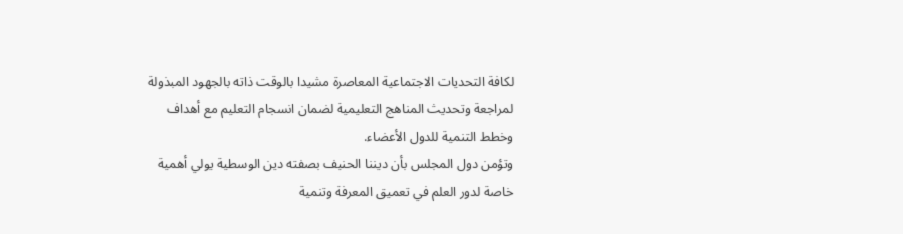لكافة التحديات الاجتماعية المعاصرة مشيدا بالوقت ذاته بالجهود المبذولة لمراجعة وتحديث المناهج التعليمية لضمان انسجام التعليم مع أهداف وخطط التنمية للدول الأعضاء.
وتؤمن دول المجلس بأن ديننا الحنيف بصفته دين الوسطية يولي أهمية خاصة لدور العلم في تعميق المعرفة وتنمية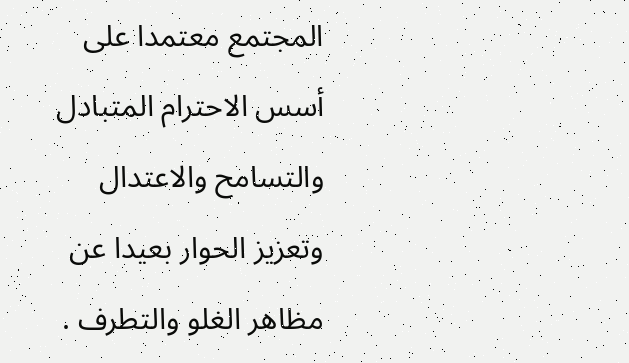المجتمع معتمدا على أسس الاحترام المتبادل والتسامح والاعتدال وتعزيز الحوار بعيدا عن مظاهر الغلو والتطرف .